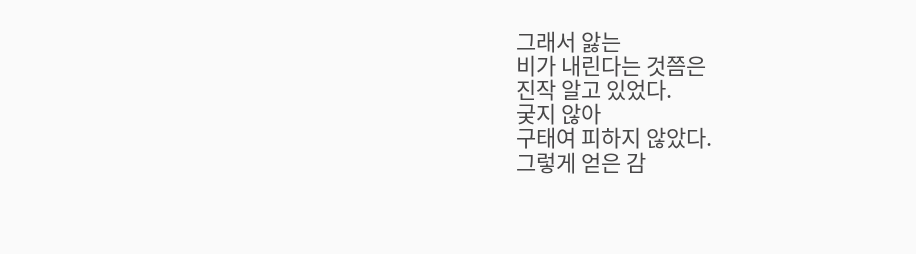그래서 앓는
비가 내린다는 것쯤은
진작 알고 있었다.
궂지 않아
구태여 피하지 않았다.
그렇게 얻은 감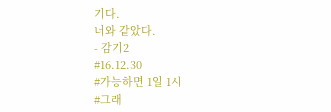기다.
너와 같았다.
- 감기2
#16.12.30
#가능하면 1일 1시
#그래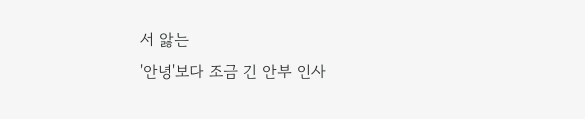서 앓는
'안녕'보다 조금 긴 안부 인사